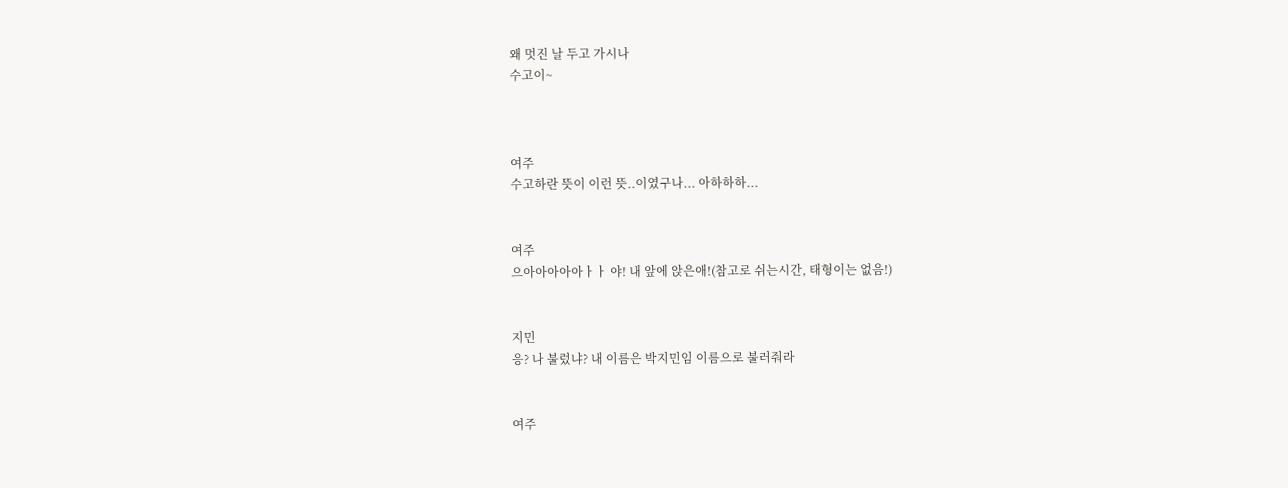왜 멋진 날 두고 가시나
수고이~



여주
수고하란 뜻이 이런 뜻..이였구나... 아하하하...


여주
으아아아아아ㅏㅏ 야! 내 앞에 앉은애!(참고로 쉬는시간, 태형이는 없음!)


지민
응? 나 불렀냐? 내 이름은 박지민임 이름으로 불러줘라


여주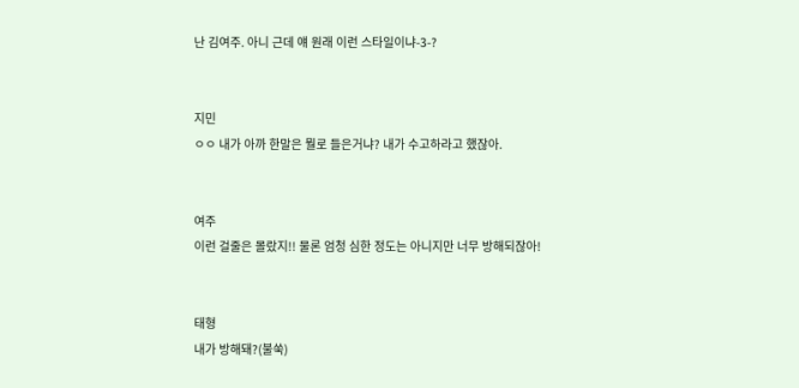난 김여주. 아니 근데 얘 원래 이런 스타일이냐-3-?


지민
ㅇㅇ 내가 아까 한말은 뭘로 들은거냐? 내가 수고하라고 했잖아.


여주
이런 걸줄은 몰랐지!! 물론 엄청 심한 정도는 아니지만 너무 방해되잖아!


태형
내가 방해돼?(불쑥)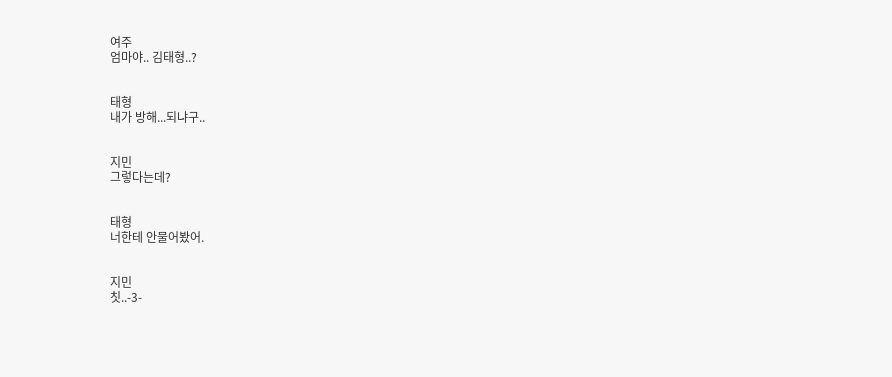여주
엄마야.. 김태형..?


태형
내가 방해...되냐구..


지민
그렇다는데?


태형
너한테 안물어봤어.


지민
칫..-3-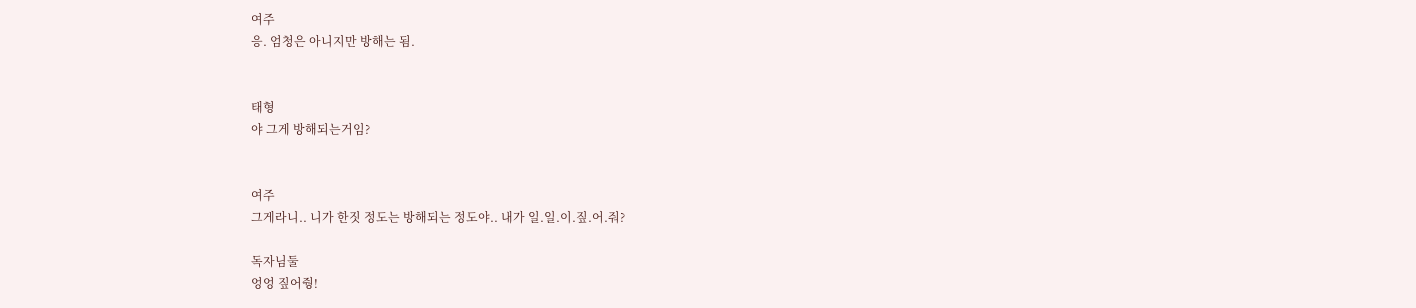여주
응. 엄청은 아니지만 방해는 됨.


태형
야 그게 방해되는거임?


여주
그게라니.. 니가 한짓 정도는 방해되는 정도야.. 내가 일.일.이.짚.어.줘?

독자님둘
엉엉 짚어줭!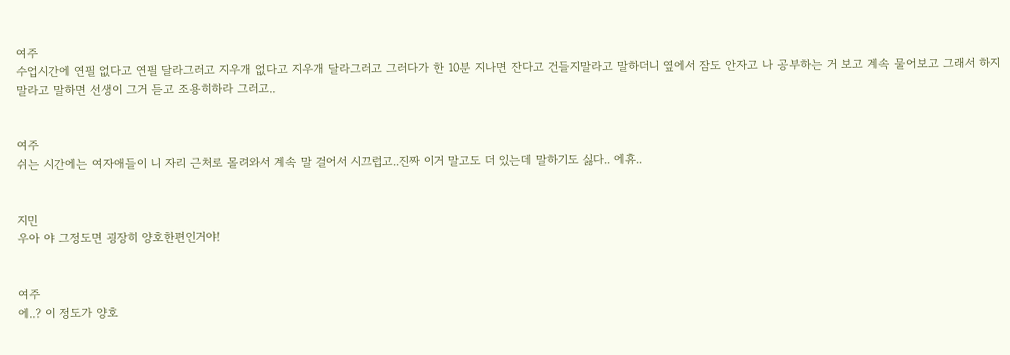여주
수업시간에 연필 없다고 연필 달라그러고 지우개 없다고 지우개 달라그러고 그러다가 한 10분 지나면 잔다고 건들지말라고 말하더니 옆에서 잠도 안자고 나 공부하는 거 보고 계속 물어보고 그래서 하지말라고 말하면 선생이 그거 듣고 조용히하라 그러고..


여주
쉬는 시간에는 여자애들이 니 자리 근처로 몰려와서 계속 말 걸어서 시끄럽고..진짜 이거 말고도 더 있는데 말하기도 싫다.. 에휴..


지민
우아 야 그정도면 굉장히 양호한편인거야!


여주
에..? 이 정도가 양호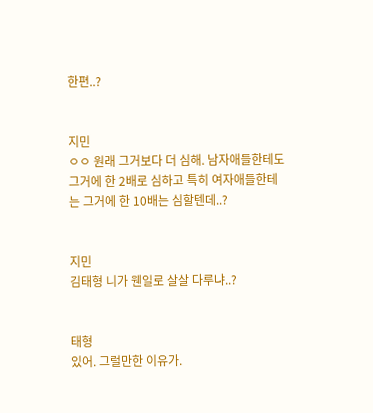한편..?


지민
ㅇㅇ 원래 그거보다 더 심해. 남자애들한테도 그거에 한 2배로 심하고 특히 여자애들한테는 그거에 한 10배는 심할텐데..?


지민
김태형 니가 웬일로 살살 다루냐..?


태형
있어. 그럴만한 이유가.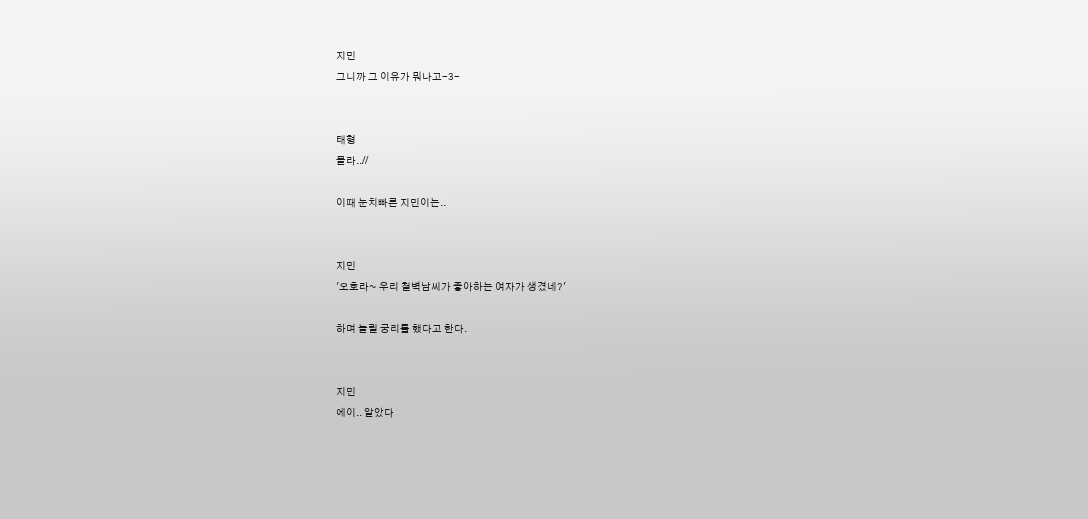지민
그니까 그 이유가 뭐나고-3-


태형
몰라..//

이때 눈치빠른 지민이는..


지민
'오호라~ 우리 철벽남씨가 좋아하는 여자가 생겼네?'

하며 놀릴 궁리를 했다고 한다.


지민
에이.. 알았다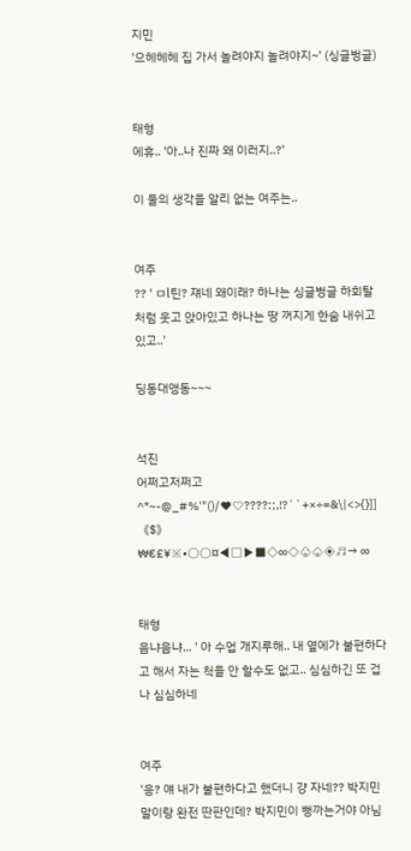지민
'으헤헤헤 집 가서 놀려야지 놀려야지~' (싱글벙글)


태형
에휴.. '아..나 진짜 왜 이러지..?'

이 둘의 생각을 알리 없는 여주는..


여주
?? ' ㅁl틴? 쟤네 왜이래? 하나는 싱글벙글 하회탈처럼 웃고 앉아있고 하나는 땅 꺼지게 한숨 내쉬고 있고..'

딩동대앵동~~~


석진
어쩌고저쩌고 ^*~-@_#%'"()/♥♡????:;,!?``+×÷=&\|<>{}]]《$》₩€£¥※•○○¤◀□▶■◇∞◇♧♤◈♬→ ∞


태형
음냐음냐... ' 아 수업 개지루해.. 내 옆에가 불편하다고 해서 자는 척을 안 할수도 없고.. 심심하긴 또 겁나 심심하네


여주
'응? 얘 내가 불편하다고 했더니 걍 자네?? 박지민 말이랑 완전 딴판인데? 박지민이 뻥까는거야 아님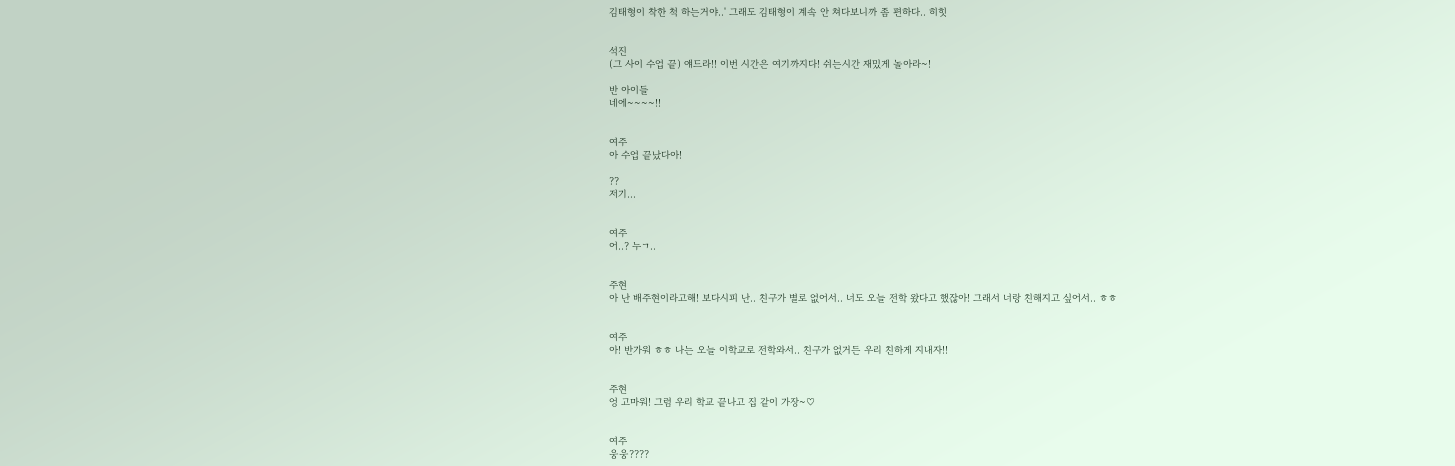김태형이 착한 척 하는거야..' 그래도 김태형이 계속 안 쳐다보니까 좀 편하다.. 히힛


석진
(그 사이 수업 끝) 얘드라!! 이번 시간은 여기까지다! 쉬는시간 재밌게 놀아라~!

반 아이들
네에~~~~!!


여주
아 수업 끝났다아!

??
저기...


여주
어..? 누ㄱ..


주현
아 난 배주현이라고해! 보다시피 난.. 친구가 별로 없어서.. 너도 오늘 전학 왔다고 했잖아! 그래서 너랑 친해지고 싶어서.. ㅎㅎ


여주
아! 반가워 ㅎㅎ 나는 오늘 이학교로 전학와서.. 친구가 없거든 우리 친하게 지내자!!


주현
엉 고마워! 그럼 우리 학교 끝나고 집 같이 가장~♡


여주
웅웅????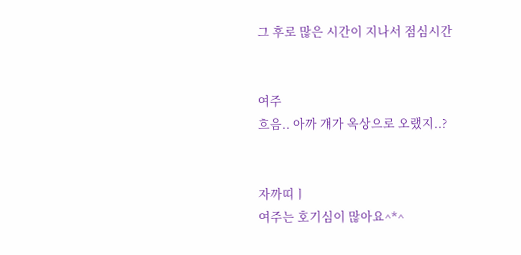그 후로 많은 시간이 지나서 점심시간


여주
흐음.. 아까 걔가 옥상으로 오랬지..?


자까띠ㅣ
여주는 호기심이 많아요^*^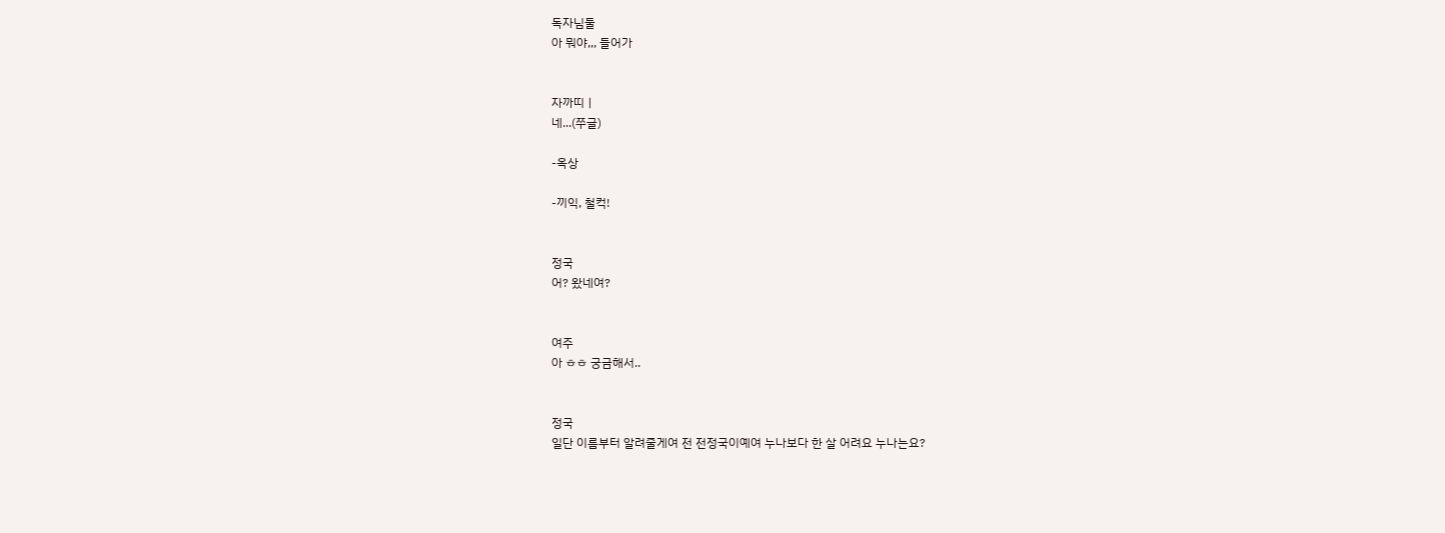독자님둘
아 뭐야,,, 들어가


자까띠ㅣ
네...(쭈글)

-옥상

-끼익, 철컥!


정국
어? 왔네여?


여주
아 ㅎㅎ 궁금해서..


정국
일단 이름부터 알려줄게여 전 전정국이예여 누나보다 한 살 어려요 누나는요?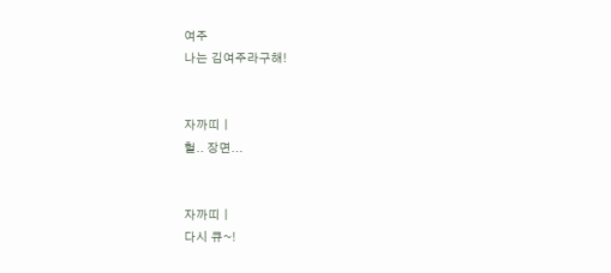여주
나는 김여주라구해!


자까띠ㅣ
헐.. 장면...


자까띠ㅣ
다시 큐~!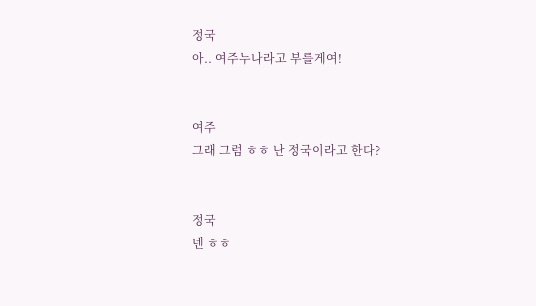정국
아.. 여주누나라고 부를게여!


여주
그래 그럼 ㅎㅎ 난 정국이라고 한다?


정국
넨 ㅎㅎ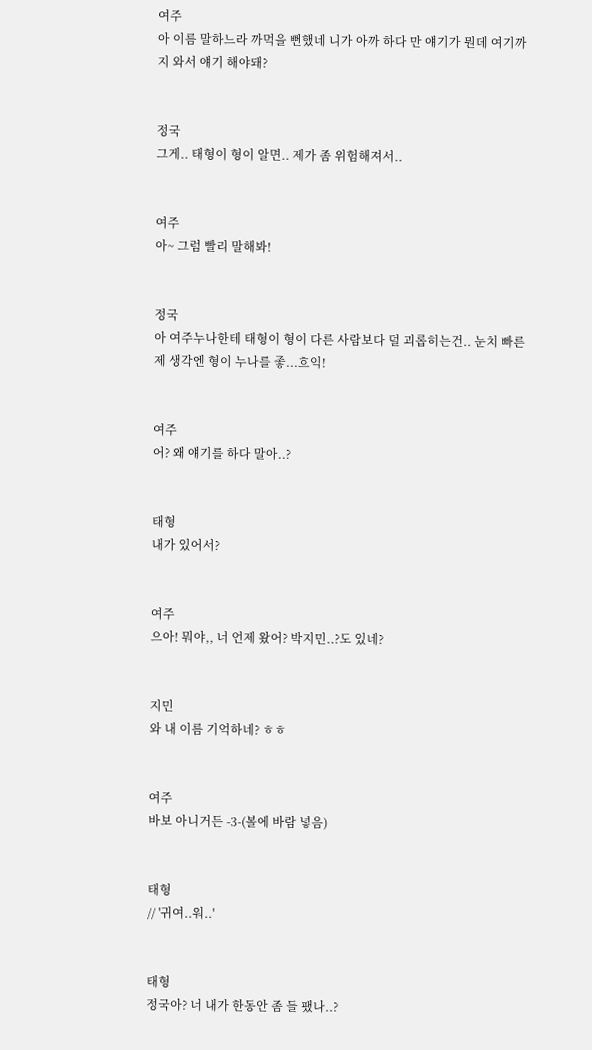여주
아 이름 말하느라 까먹을 뻔했네 니가 아까 하다 만 얘기가 뭔데 여기까지 와서 얘기 해야돼?


정국
그게.. 태형이 형이 알면.. 제가 좀 위험해져서..


여주
아~ 그럼 빨리 말해봐!


정국
아 여주누나한테 태형이 형이 다른 사람보다 덜 괴롭히는건.. 눈치 빠른 제 생각엔 형이 누나를 좋...흐익!


여주
어? 왜 얘기를 하다 말아..?


태형
내가 있어서?


여주
으아! 뭐야,, 너 언제 왔어? 박지민..?도 있네?


지민
와 내 이름 기억하네? ㅎㅎ


여주
바보 아니거든 -3-(볼에 바람 넣음)


태형
// '귀여..워..'


태형
정국아? 너 내가 한동안 좀 들 팼나..?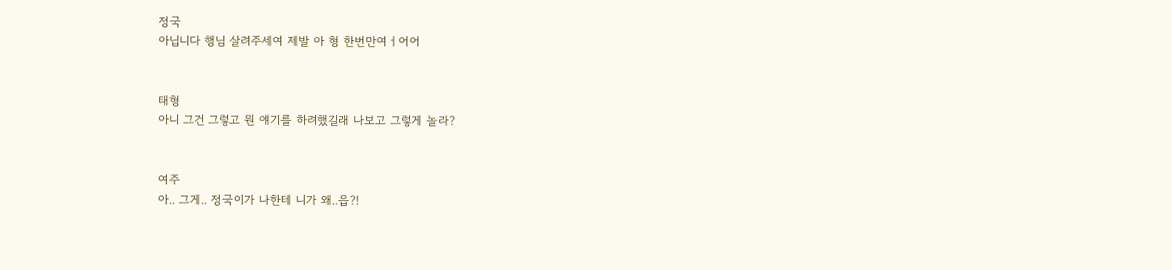정국
아닙니다 행님 살려주세여 제발 아 형 한번만여ㅓ어어


태형
아니 그건 그렇고 뭔 얘기를 하려했길래 나보고 그렇게 놀라?


여주
아.. 그게.. 정국이가 나한테 니가 왜..읍?!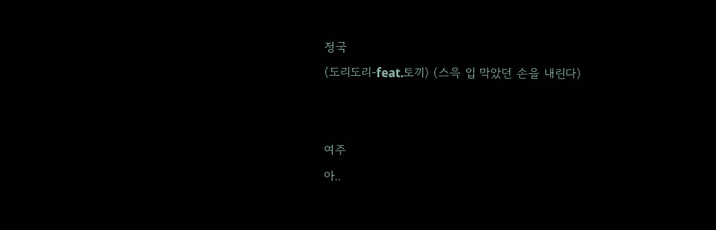정국
(도리도리-feat.토끼) (스윽 입 막았던 손을 내린다)


여주
아..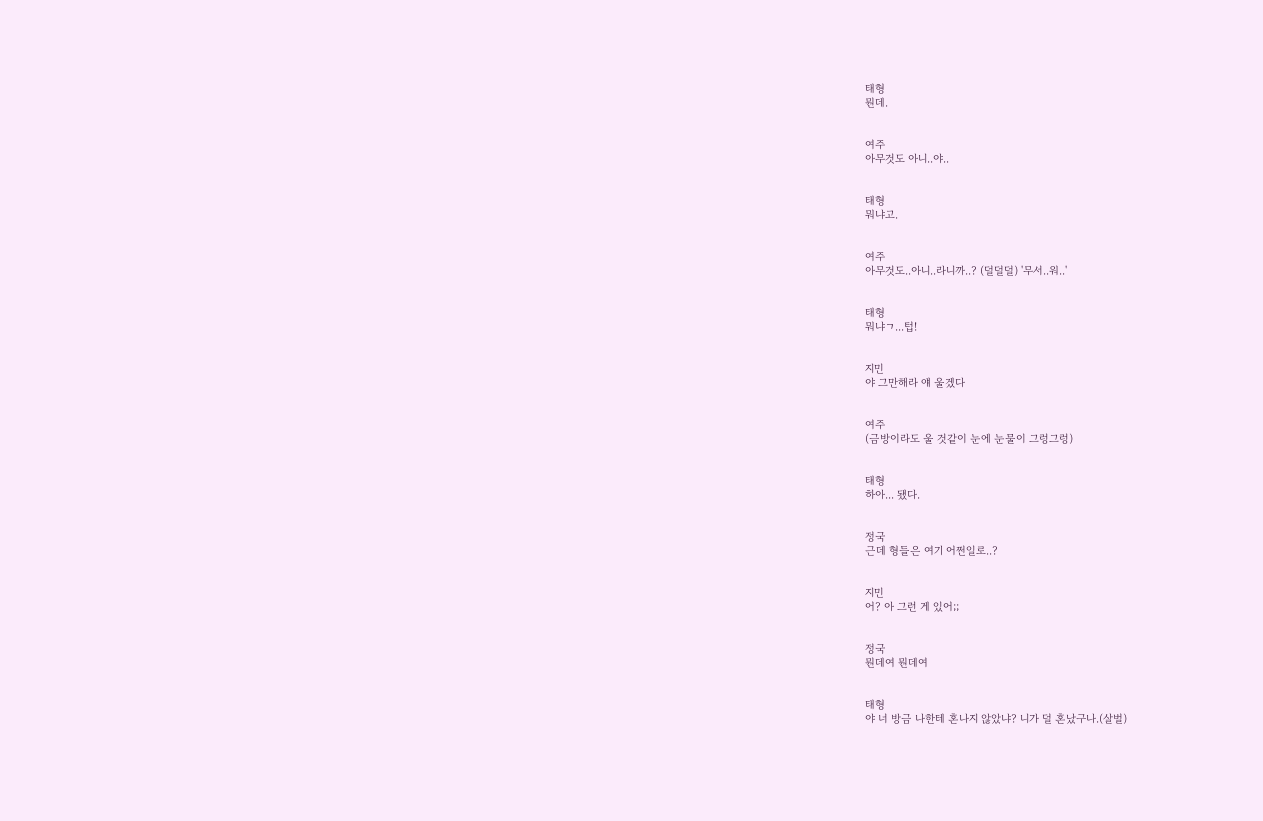태형
뭔데.


여주
아무것도 아니..야..


태형
뭐냐고.


여주
아무것도..아니..라니까..? (덜덜덜) '무서..워..'


태형
뭐냐ㄱ...텁!


지민
야 그만해라 얘 울겠다


여주
(금방이라도 울 것같이 눈에 눈물이 그렁그렁)


태형
하아... 됐다.


정국
근데 형들은 여기 어쩐일로..?


지민
어? 아 그런 게 있어;;


정국
뭔데여 뭔데여


태형
야 너 방금 나한테 혼나지 않았냐? 니가 덜 혼났구나.(살벌)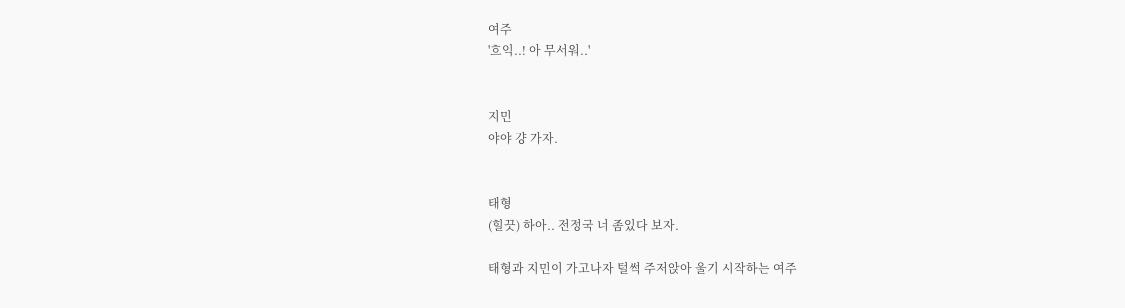여주
'흐익..! 아 무서워..'


지민
야야 걍 가자.


태형
(힐끗) 하아.. 전정국 너 좀있다 보자.

태형과 지민이 가고나자 털썩 주저앉아 울기 시작하는 여주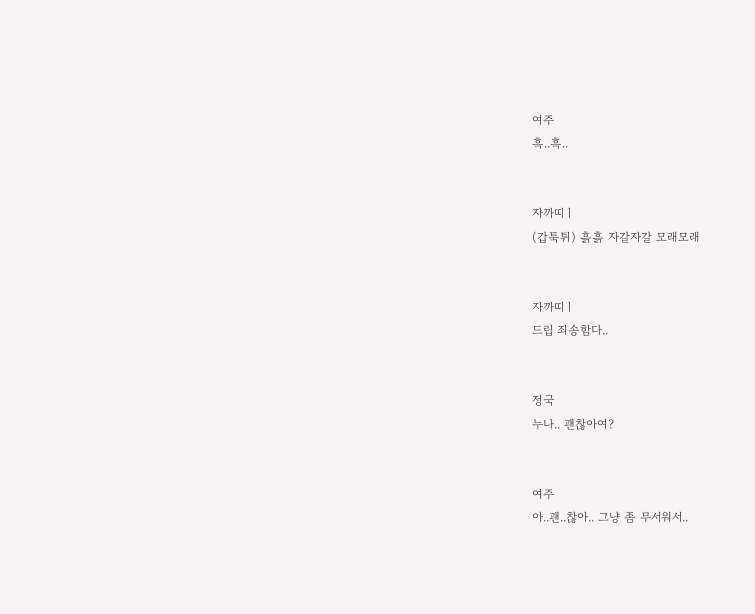여주
흑..흑..


자까띠ㅣ
(갑툭튀) 흙흙 자갈자갈 모래모래


자까띠ㅣ
드립 죄송함다..


정국
누나.. 괜찮아여?


여주
아..괜..찮아.. 그냥 좀 무서워서..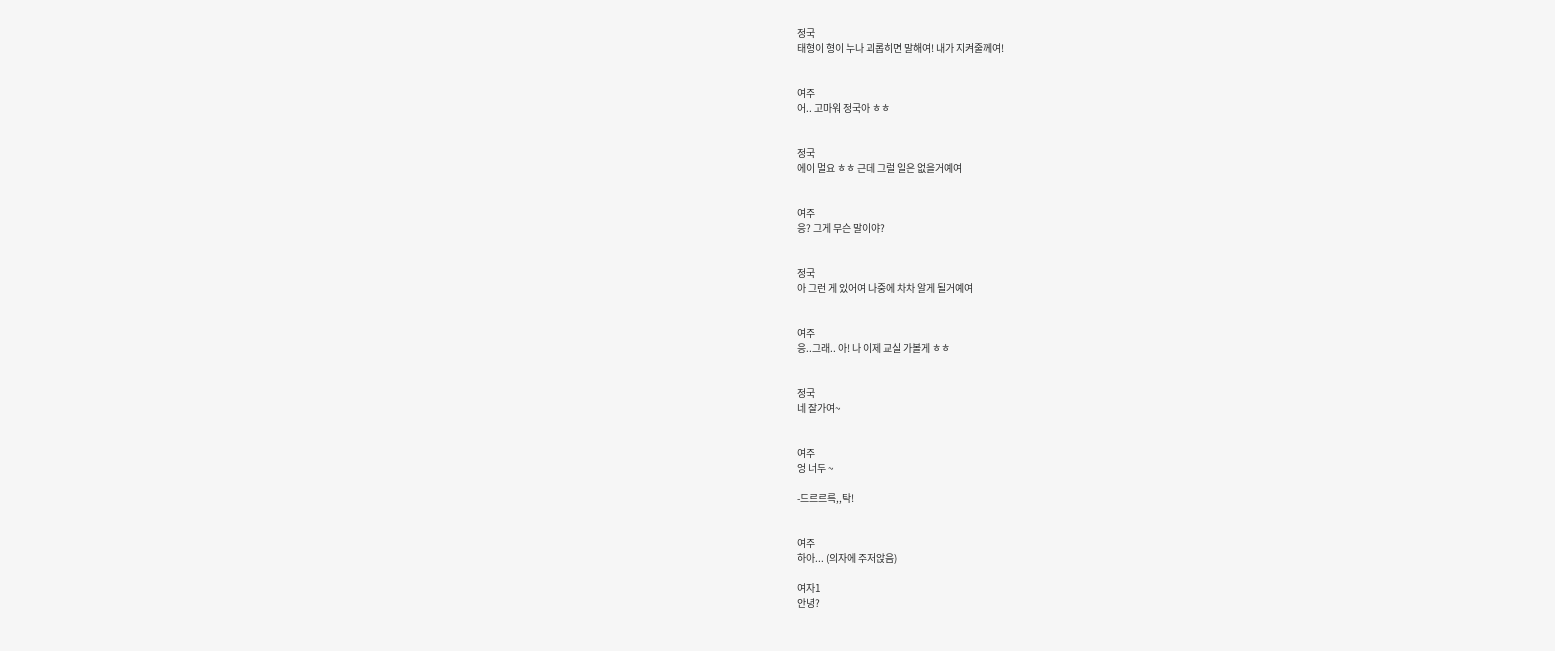정국
태형이 형이 누나 괴롭히면 말해여! 내가 지켜줄께여!


여주
어.. 고마워 정국아 ㅎㅎ


정국
에이 멀요 ㅎㅎ 근데 그럴 일은 없을거예여


여주
응? 그게 무슨 말이야?


정국
아 그런 게 있어여 나중에 차차 알게 될거예여


여주
응..그래.. 아! 나 이제 교실 가볼게 ㅎㅎ


정국
네 잘가여~


여주
엉 너두 ~

-드르르륵,,탁!


여주
하아... (의자에 주저앉음)

여자1
안녕?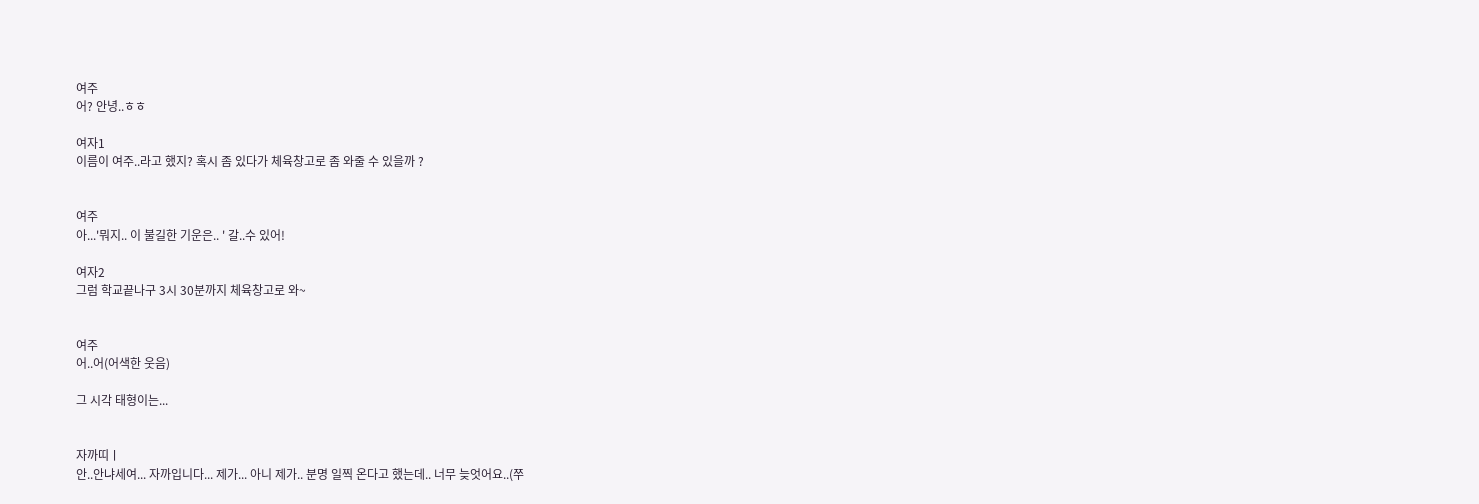여주
어? 안녕..ㅎㅎ

여자1
이름이 여주..라고 했지? 혹시 좀 있다가 체육창고로 좀 와줄 수 있을까 ?


여주
아...'뭐지.. 이 불길한 기운은.. ' 갈..수 있어!

여자2
그럼 학교끝나구 3시 30분까지 체육창고로 와~


여주
어..어(어색한 웃음)

그 시각 태형이는...


자까띠ㅣ
안..안냐세여... 자까입니다... 제가... 아니 제가.. 분명 일찍 온다고 했는데.. 너무 늦엇어요..(쭈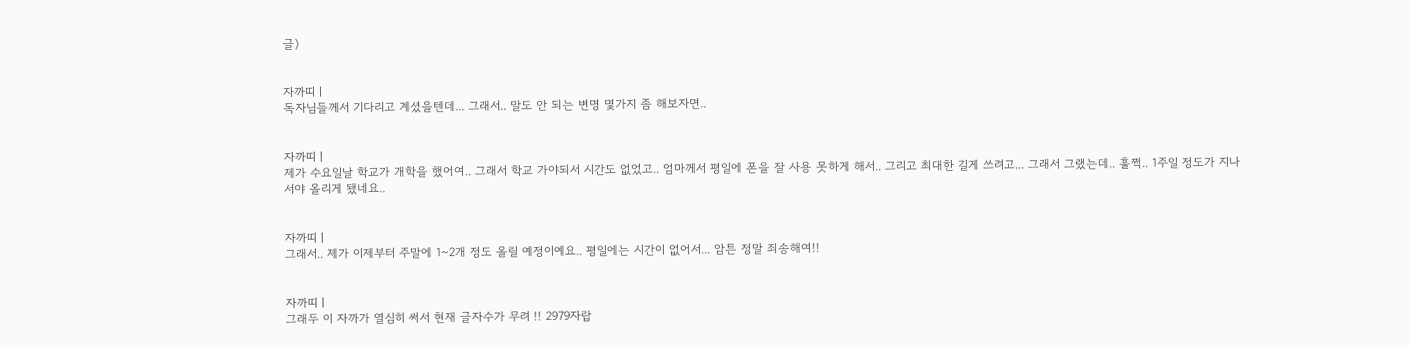글)


자까띠ㅣ
독자님들께서 기다리고 계셨을텐데... 그래서.. 말도 안 되는 변명 몇가지 좀 해보자면..


자까띠ㅣ
제가 수요일날 학교가 개학을 했어여.. 그래서 학교 가야되서 시간도 없었고.. 엄마께서 평일에 폰을 잘 사용 못하게 해서.. 그리고 최대한 길게 쓰려고... 그래서 그랬는데.. 훌쩍.. 1주일 정도가 지나서야 올리게 됐네요..


자까띠ㅣ
그래서.. 제가 이제부터 주말에 1~2개 정도 올릴 예정이예요.. 평일에는 시간이 없어서... 암튼 정말 죄송해여!!


자까띠ㅣ
그래두 이 자까가 열심히 써서 현재 글자수가 무려 !! 2979자랍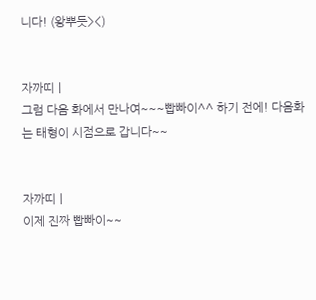니다! (왕뿌듯><)


자까띠ㅣ
그럼 다음 화에서 만나여~~~빱빠이^^ 하기 전에! 다음화는 태형이 시점으로 갑니다~~


자까띠ㅣ
이제 진짜 빱빠이~~